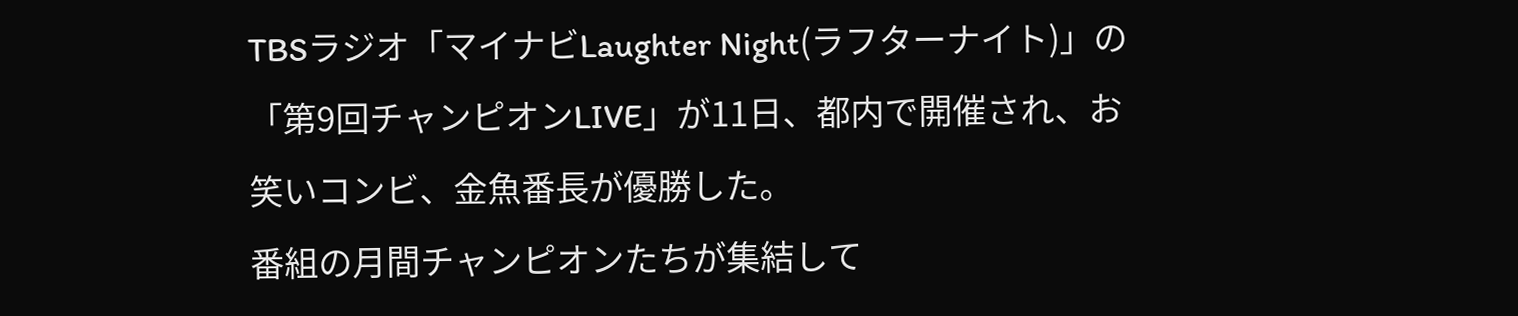TBSラジオ「マイナビLaughter Night(ラフターナイト)」の「第9回チャンピオンLIVE」が11日、都内で開催され、お笑いコンビ、金魚番長が優勝した。
番組の月間チャンピオンたちが集結して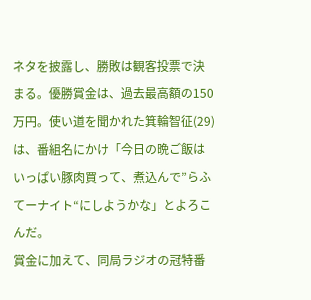ネタを披露し、勝敗は観客投票で決まる。優勝賞金は、過去最高額の150万円。使い道を聞かれた箕輪智征(29)は、番組名にかけ「今日の晩ご飯はいっぱい豚肉買って、煮込んで”らふてーナイト“にしようかな」とよろこんだ。
賞金に加えて、同局ラジオの冠特番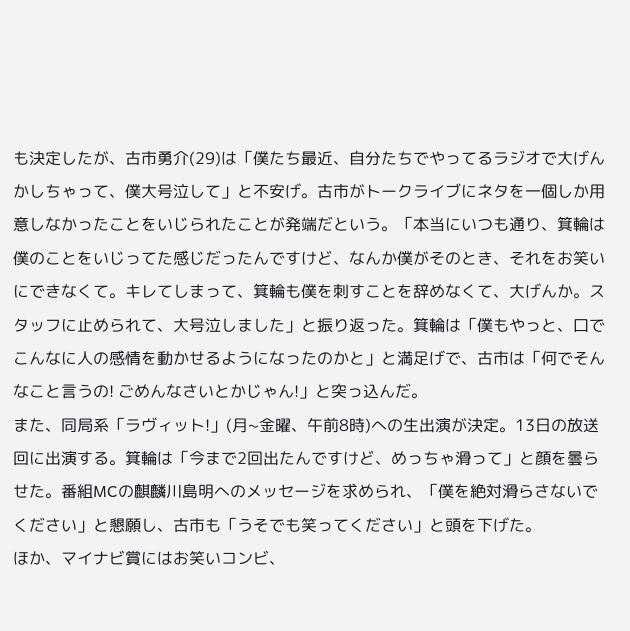も決定したが、古市勇介(29)は「僕たち最近、自分たちでやってるラジオで大げんかしちゃって、僕大号泣して」と不安げ。古市がトークライブにネタを一個しか用意しなかったことをいじられたことが発端だという。「本当にいつも通り、箕輪は僕のことをいじってた感じだったんですけど、なんか僕がそのとき、それをお笑いにできなくて。キレてしまって、箕輪も僕を刺すことを辞めなくて、大げんか。スタッフに止められて、大号泣しました」と振り返った。箕輪は「僕もやっと、口でこんなに人の感情を動かせるようになったのかと」と満足げで、古市は「何でそんなこと言うの! ごめんなさいとかじゃん!」と突っ込んだ。
また、同局系「ラヴィット!」(月~金曜、午前8時)への生出演が決定。13日の放送回に出演する。箕輪は「今まで2回出たんですけど、めっちゃ滑って」と顔を曇らせた。番組MCの麒麟川島明へのメッセージを求められ、「僕を絶対滑らさないでください」と懇願し、古市も「うそでも笑ってください」と頭を下げた。
ほか、マイナビ賞にはお笑いコンビ、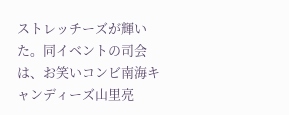ストレッチーズが輝いた。同イベントの司会は、お笑いコンビ南海キャンディーズ山里亮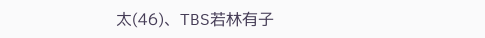太(46)、TBS若林有子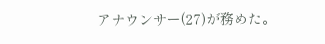アナウンサー(27)が務めた。